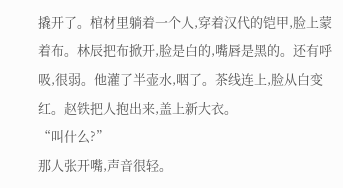撬开了。棺材里躺着一个人,穿着汉代的铠甲,脸上蒙着布。林辰把布掀开,脸是白的,嘴唇是黑的。还有呼吸,很弱。他灌了半壶水,咽了。茶线连上,脸从白变红。赵铁把人抱出来,盖上新大衣。
“叫什么?”
那人张开嘴,声音很轻。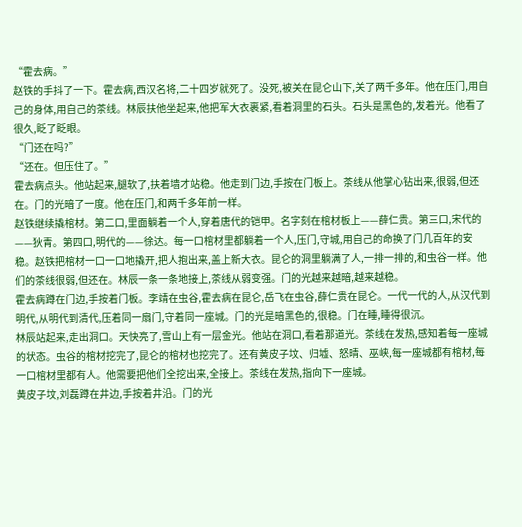“霍去病。”
赵铁的手抖了一下。霍去病,西汉名将,二十四岁就死了。没死,被关在昆仑山下,关了两千多年。他在压门,用自己的身体,用自己的茶线。林辰扶他坐起来,他把军大衣裹紧,看着洞里的石头。石头是黑色的,发着光。他看了很久,眨了眨眼。
“门还在吗?”
“还在。但压住了。”
霍去病点头。他站起来,腿软了,扶着墙才站稳。他走到门边,手按在门板上。茶线从他掌心钻出来,很弱,但还在。门的光暗了一度。他在压门,和两千多年前一样。
赵铁继续撬棺材。第二口,里面躺着一个人,穿着唐代的铠甲。名字刻在棺材板上——薛仁贵。第三口,宋代的——狄青。第四口,明代的——徐达。每一口棺材里都躺着一个人,压门,守城,用自己的命换了门几百年的安稳。赵铁把棺材一口一口地撬开,把人抱出来,盖上新大衣。昆仑的洞里躺满了人,一排一排的,和虫谷一样。他们的茶线很弱,但还在。林辰一条一条地接上,茶线从弱变强。门的光越来越暗,越来越稳。
霍去病蹲在门边,手按着门板。李靖在虫谷,霍去病在昆仑,岳飞在虫谷,薛仁贵在昆仑。一代一代的人,从汉代到明代,从明代到清代,压着同一扇门,守着同一座城。门的光是暗黑色的,很稳。门在睡,睡得很沉。
林辰站起来,走出洞口。天快亮了,雪山上有一层金光。他站在洞口,看着那道光。茶线在发热,感知着每一座城的状态。虫谷的棺材挖完了,昆仑的棺材也挖完了。还有黄皮子坟、归墟、怒晴、巫峡,每一座城都有棺材,每一口棺材里都有人。他需要把他们全挖出来,全接上。茶线在发热,指向下一座城。
黄皮子坟,刘磊蹲在井边,手按着井沿。门的光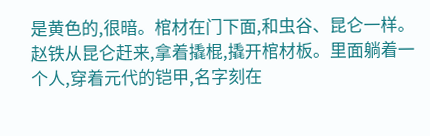是黄色的,很暗。棺材在门下面,和虫谷、昆仑一样。赵铁从昆仑赶来,拿着撬棍,撬开棺材板。里面躺着一个人,穿着元代的铠甲,名字刻在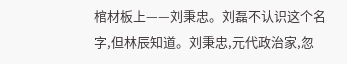棺材板上——刘秉忠。刘磊不认识这个名字,但林辰知道。刘秉忠,元代政治家,忽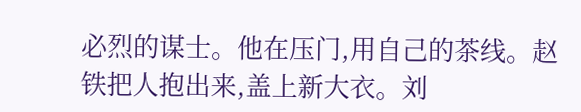必烈的谋士。他在压门,用自己的茶线。赵铁把人抱出来,盖上新大衣。刘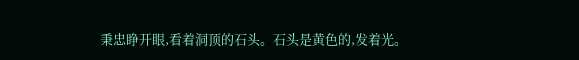秉忠睁开眼,看着洞顶的石头。石头是黄色的,发着光。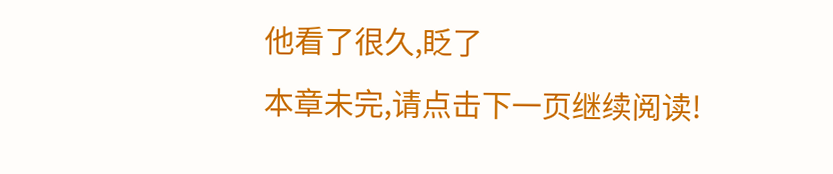他看了很久,眨了
本章未完,请点击下一页继续阅读!